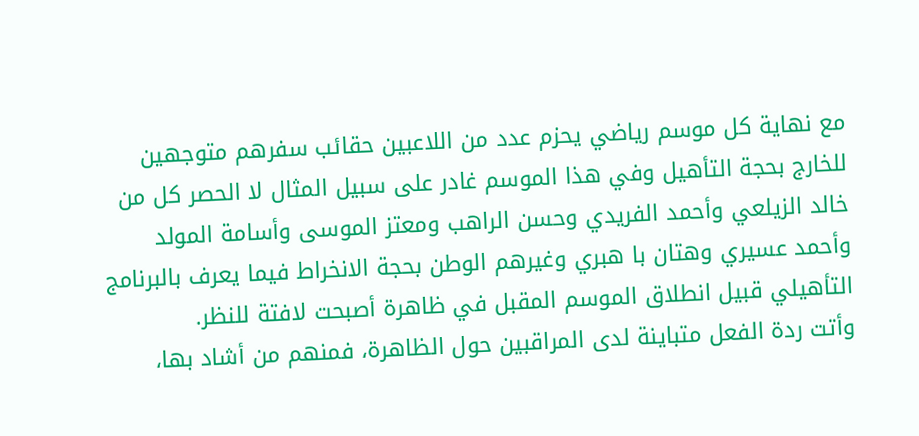مع نهاية كل موسم رياضي يحزم عدد من اللاعبين حقائب سفرهم متوجهين للخارج بحجة التأهيل وفي هذا الموسم غادر على سبيل المثال لا الحصر كل من خالد الزيلعي وأحمد الفريدي وحسن الراهب ومعتز الموسى وأسامة المولد وأحمد عسيري وهتان با هبري وغيرهم الوطن بحجة الانخراط فيما يعرف بالبرنامج التأهيلي قبيل انطلاق الموسم المقبل في ظاهرة أصبحت لافتة للنظر.
وأتت ردة الفعل متباينة لدى المراقبين حول الظاهرة، فمنهم من أشاد بها،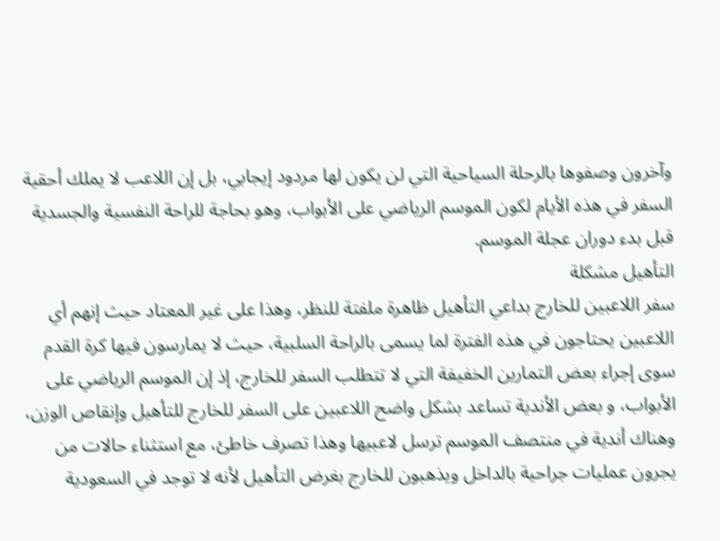وآخرون وصفوها بالرحلة السياحية التي لن يكون لها مردود إيجابي، بل إن اللاعب لا يملك أحقية السفر في هذه الأيام لكون الموسم الرياضي على الأبواب، وهو بحاجة للراحة النفسية والجسدية قبل بدء دوران عجلة الموسم.
التأهيل مشكلة
سفر اللاعبين للخارج بداعي التأهيل ظاهرة ملفتة للنظر، وهذا على غير المعتاد حيث إنهم أي اللاعبين يحتاجون في هذه الفترة لما يسمى بالراحة السلبية، حيث لا يمارسون فيها كرة القدم سوى إجراء بعض التمارين الخفيفة التي لا تتطلب السفر للخارج، إذ إن الموسم الرياضي على الأبواب، و بعض الأندية تساعد بشكل واضح اللاعبين على السفر للخارج للتأهيل وإنقاص الوزن، وهناك أندية في منتصف الموسم ترسل لاعبيها وهذا تصرف خاطئ، مع استثناء حالات من يجرون عمليات جراحية بالداخل ويذهبون للخارج بغرض التأهيل لأنه لا توجد في السعودية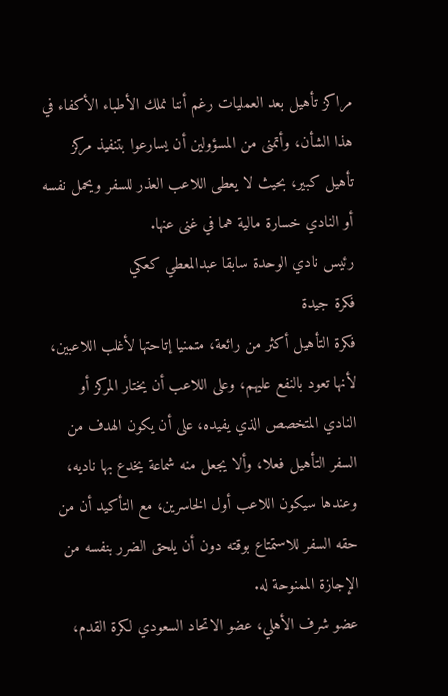مراكز تأهيل بعد العمليات رغم أننا نملك الأطباء الأكفاء في هذا الشأن، وأتمنى من المسؤولين أن يسارعوا بتنفيذ مركز تأهيل كبير، بحيث لا يعطى اللاعب العذر للسفر ويحمل نفسه أو النادي خسارة مالية هما في غنى عنها.
رئيس نادي الوحدة سابقا عبدالمعطي كعكي
فكرة جيدة
فكرة التأهيل أكثر من رائعة، متمنيا إتاحتها لأغلب اللاعبين، لأنها تعود بالنفع عليهم، وعلى اللاعب أن يختار المركز أو النادي المتخصص الذي يفيده، على أن يكون الهدف من السفر التأهيل فعلا، وألا يجعل منه شماعة يخدع بها ناديه، وعندها سيكون اللاعب أول الخاسرين، مع التأكيد أن من حقه السفر للاستمتاع بوقته دون أن يلحق الضرر بنفسه من الإجازة الممنوحة له.
عضو شرف الأهلي، عضو الاتحاد السعودي لكرة القدم،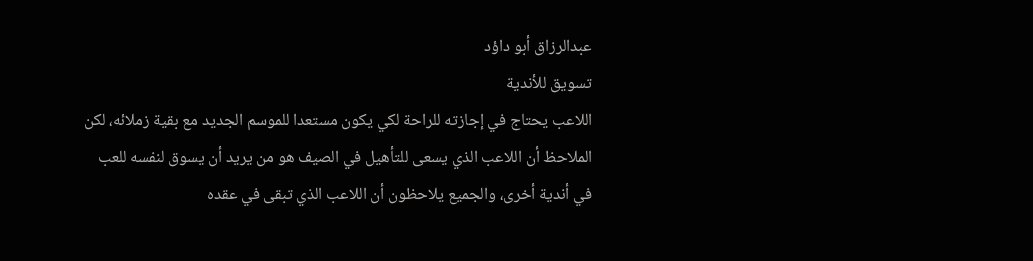عبدالرزاق أبو داؤد
تسويق للأندية
اللاعب يحتاج في إجازته للراحة لكي يكون مستعدا للموسم الجديد مع بقية زملائه، لكن الملاحظ أن اللاعب الذي يسعى للتأهيل في الصيف هو من يريد أن يسوق لنفسه للعب في أندية أخرى، والجميع يلاحظون أن اللاعب الذي تبقى في عقده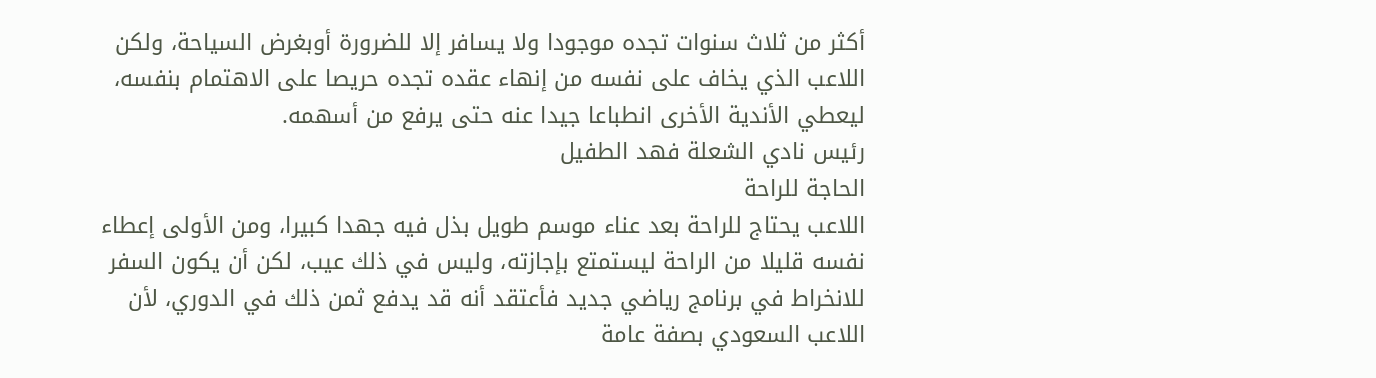أكثر من ثلاث سنوات تجده موجودا ولا يسافر إلا للضرورة أوبغرض السياحة، ولكن اللاعب الذي يخاف على نفسه من إنهاء عقده تجده حريصا على الاهتمام بنفسه، ليعطي الأندية الأخرى انطباعا جيدا عنه حتى يرفع من أسهمه.
رئيس نادي الشعلة فهد الطفيل
الحاجة للراحة
اللاعب يحتاج للراحة بعد عناء موسم طويل بذل فيه جهدا كبيرا، ومن الأولى إعطاء نفسه قليلا من الراحة ليستمتع بإجازته، وليس في ذلك عيب، لكن أن يكون السفر للانخراط في برنامج رياضي جديد فأعتقد أنه قد يدفع ثمن ذلك في الدوري، لأن اللاعب السعودي بصفة عامة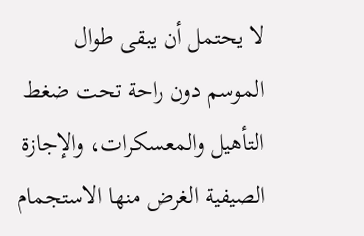لا يحتمل أن يبقى طوال الموسم دون راحة تحت ضغط التأهيل والمعسكرات، والإجازة الصيفية الغرض منها الاستجمام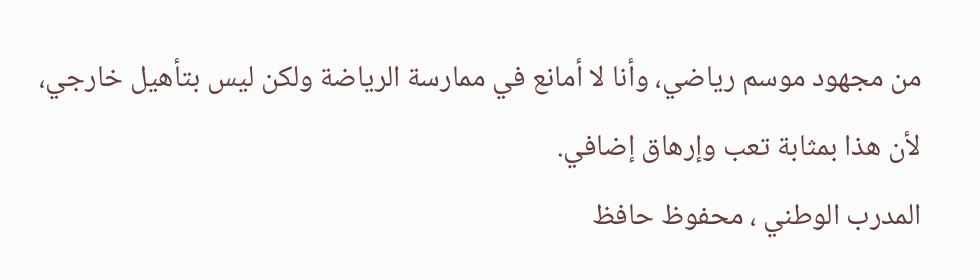من مجهود موسم رياضي، وأنا لا أمانع في ممارسة الرياضة ولكن ليس بتأهيل خارجي، لأن هذا بمثابة تعب وإرهاق إضافي.
المدرب الوطني ، محفوظ حافظ